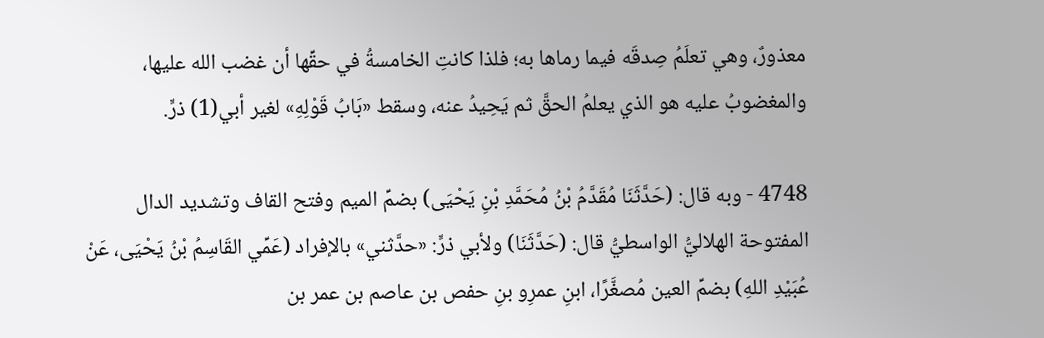معذورٌ، وهي تعلَمُ صِدقَه فيما رماها به؛ فلذا كانتِ الخامسةُ في حقِّها أن غضب الله عليها، والمغضوبُ عليه هو الذي يعلمُ الحقَّ ثم يَحِيدُ عنه، وسقط «بَابُ قَوْلِهِ» لغير أبي(1) ذرٍّ.

4748 - وبه قال: (حَدَّثَنَا مُقَدَّمُ بْنُ مُحَمَّدِ بْنِ يَحْيَى) بضمِّ الميم وفتح القاف وتشديد الدال المفتوحة الهلاليُّ الواسطيُّ قال: (حَدَّثَنَا) ولأبي ذرٍّ: «حدَّثني» بالإفراد (عَمِّي القَاسِمُ بْنُ يَحْيَى، عَنْ عُبَيْدِ اللهِ) بضمِّ العين مُصغَّرًا، ابنِ عمرِو بنِ حفص بن عاصم بن عمر بن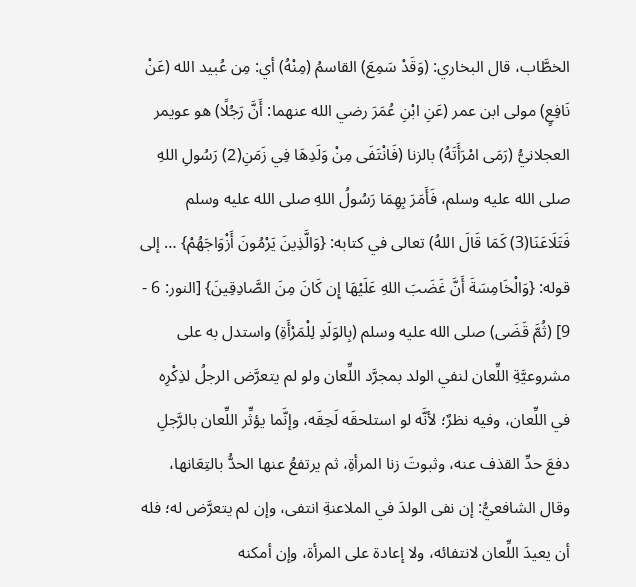الخطَّاب، قال البخاري: (وَقَدْ سَمِعَ) القاسمُ (مِنْهُ) أي: مِن عُبيد الله (عَنْ نَافِعٍ) مولى ابن عمر (عَنِ ابْنِ عُمَرَ رضي الله عنهما: أَنَّ رَجُلًا) هو عويمر العجلانيُّ (رَمَى امْرَأَتَهُ) بالزنا (فَانْتَفَى مِنْ وَلَدِهَا فِي زَمَنِ(2) رَسُولِ اللهِ صلى الله عليه وسلم، فَأَمَرَ بِهِمَا رَسُولُ اللهِ صلى الله عليه وسلم فَتَلَاعَنَا(3) كَمَا قَالَ اللهُ) تعالى في كتابه: {وَالَّذِينَ يَرْمُونَ أَزْوَاجَهُمْ} … إلى قوله: {وَالْخَامِسَةَ أَنَّ غَضَبَ اللهِ عَلَيْهَا إِن كَانَ مِنَ الصَّادِقِينَ} [النور: 6 - 9] (ثُمَّ قَضَى) صلى الله عليه وسلم (بِالوَلَدِ لِلْمَرْأَةِ) واستدل به على مشروعيَّةِ اللِّعان لنفي الولد بمجرَّد اللِّعان ولو لم يتعرَّض الرجلُ لذِكْرِه في اللِّعان، وفيه نظرٌ؛ لأنَّه لو استلحقَه لَحِقَه، وإنَّما يؤثِّر اللِّعان بالرَّجلِ دفعَ حدِّ القذف عنه، وثبوتَ زنا المرأةِ، ثم يرتفعُ عنها الحدُّ بالتِعَانها، وقال الشافعيُّ: إن نفى الولدَ في الملاعنةِ انتفى، وإن لم يتعرَّض له؛ فله أن يعيدَ اللِّعان لانتفائه، ولا إعادة على المرأة، وإن أمكنه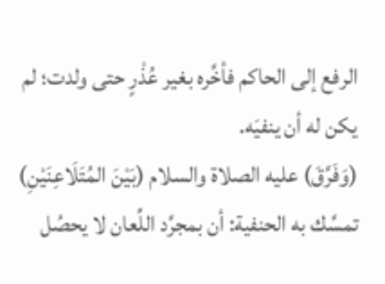الرفع إلى الحاكم فأخَّره بغير عُذْرٍ حتى ولدت؛ لم يكن له أن ينفيَه.
(وَفَرَّقَ) عليه الصلاة والسلام (بَيْنَ المُتَلَاعِنَيْنِ) تمسَّك به الحنفية: أن بمجرَّد اللِّعان لا يحصُل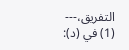التفريق،---
(1) في (د):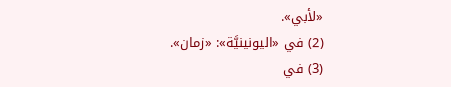«لأبي».
(2) في «اليونينيَّة»: «زمان».
(3) في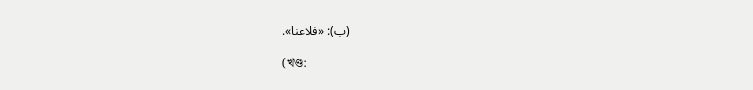(ب): «فلاعنا».

(খণ্ড: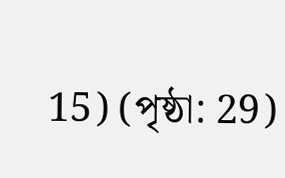15) (পৃষ্ঠা: 29)